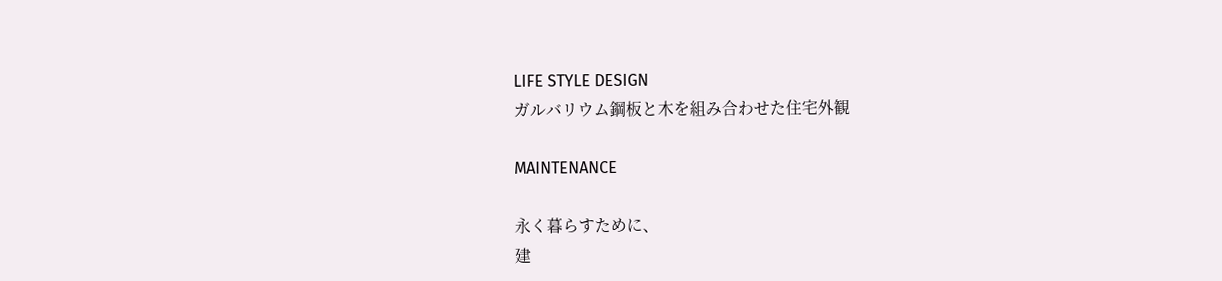LIFE STYLE DESIGN
ガルバリウム鋼板と木を組み合わせた住宅外観

MAINTENANCE

永く暮らすために、
建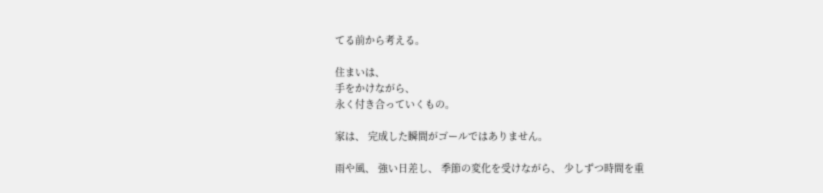てる前から考える。

住まいは、
手をかけながら、
永く付き合っていくもの。

家は、 完成した瞬間がゴールではありません。

雨や風、 強い日差し、 季節の変化を受けながら、 少しずつ時間を重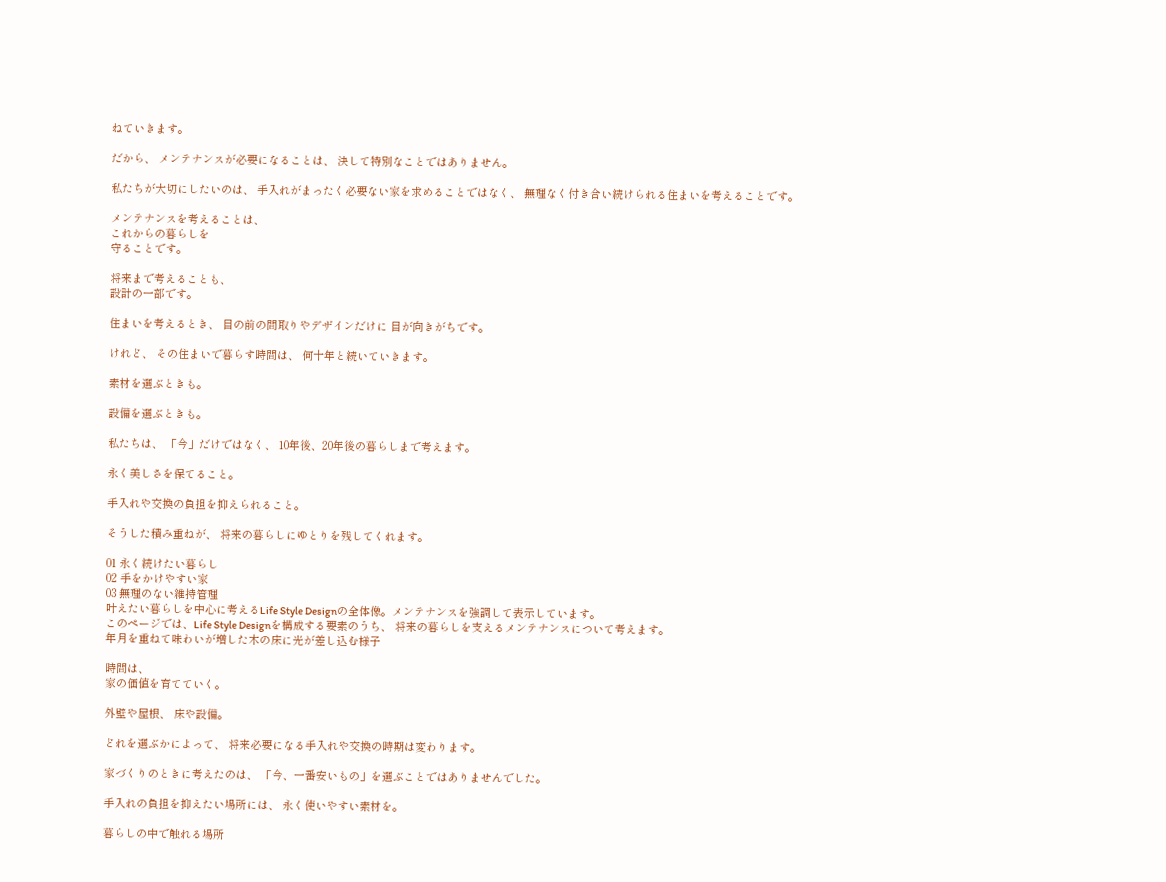ねていきます。

だから、 メンテナンスが必要になることは、 決して特別なことではありません。

私たちが大切にしたいのは、 手入れがまったく必要ない家を求めることではなく、 無理なく付き合い続けられる住まいを考えることです。

メンテナンスを考えることは、
これからの暮らしを
守ることです。

将来まで考えることも、
設計の一部です。

住まいを考えるとき、 目の前の間取りやデザインだけに 目が向きがちです。

けれど、 その住まいで暮らす時間は、 何十年と続いていきます。

素材を選ぶときも。

設備を選ぶときも。

私たちは、 「今」だけではなく、 10年後、20年後の暮らしまで考えます。

永く美しさを保てること。

手入れや交換の負担を抑えられること。

そうした積み重ねが、 将来の暮らしにゆとりを残してくれます。

01 永く続けたい暮らし
02 手をかけやすい家
03 無理のない維持管理
叶えたい暮らしを中心に考えるLife Style Designの全体像。メンテナンスを強調して表示しています。
このページでは、Life Style Designを構成する要素のうち、 将来の暮らしを支えるメンテナンスについて考えます。
年月を重ねて味わいが増した木の床に光が差し込む様子

時間は、
家の価値を育てていく。

外壁や屋根、 床や設備。

どれを選ぶかによって、 将来必要になる手入れや交換の時期は変わります。

家づくりのときに考えたのは、 「今、一番安いもの」を選ぶことではありませんでした。

手入れの負担を抑えたい場所には、 永く使いやすい素材を。

暮らしの中で触れる場所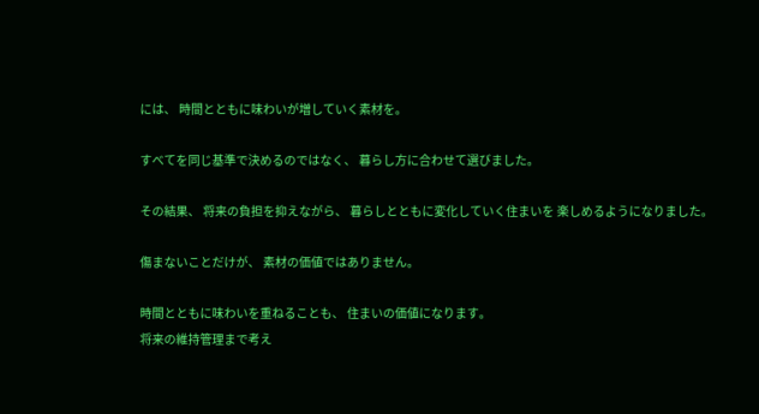には、 時間とともに味わいが増していく素材を。

すべてを同じ基準で決めるのではなく、 暮らし方に合わせて選びました。

その結果、 将来の負担を抑えながら、 暮らしとともに変化していく住まいを 楽しめるようになりました。

傷まないことだけが、 素材の価値ではありません。

時間とともに味わいを重ねることも、 住まいの価値になります。
将来の維持管理まで考え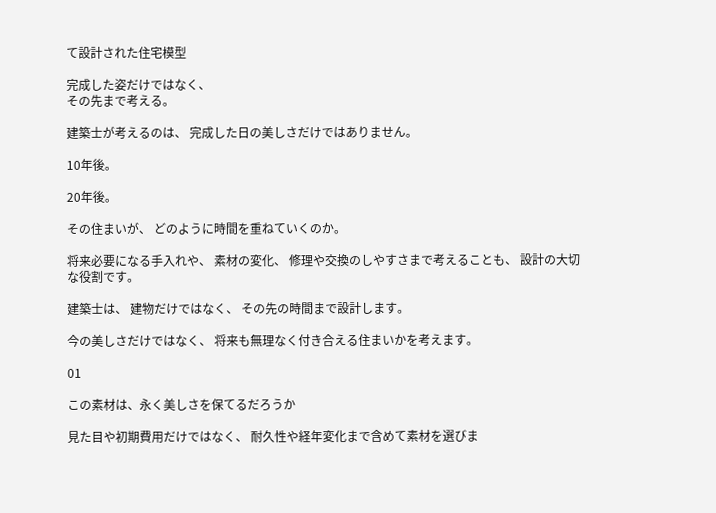て設計された住宅模型

完成した姿だけではなく、
その先まで考える。

建築士が考えるのは、 完成した日の美しさだけではありません。

10年後。

20年後。

その住まいが、 どのように時間を重ねていくのか。

将来必要になる手入れや、 素材の変化、 修理や交換のしやすさまで考えることも、 設計の大切な役割です。

建築士は、 建物だけではなく、 その先の時間まで設計します。

今の美しさだけではなく、 将来も無理なく付き合える住まいかを考えます。

01

この素材は、永く美しさを保てるだろうか

見た目や初期費用だけではなく、 耐久性や経年変化まで含めて素材を選びま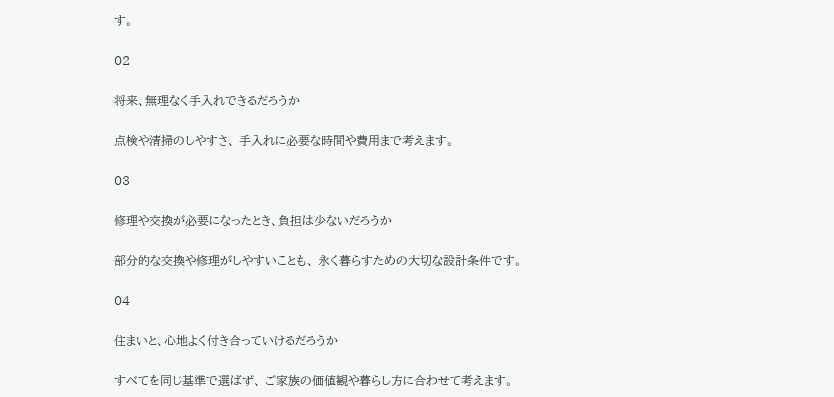す。

02

将来、無理なく手入れできるだろうか

点検や清掃のしやすさ、 手入れに必要な時間や費用まで考えます。

03

修理や交換が必要になったとき、負担は少ないだろうか

部分的な交換や修理がしやすいことも、 永く暮らすための大切な設計条件です。

04

住まいと、心地よく付き合っていけるだろうか

すべてを同じ基準で選ばず、 ご家族の価値観や暮らし方に合わせて考えます。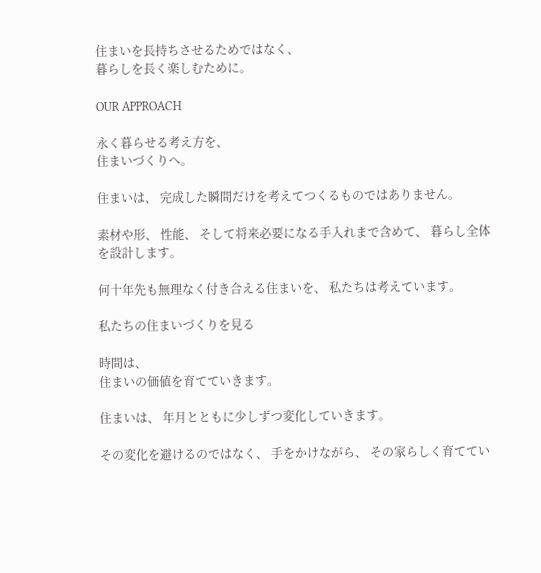住まいを長持ちさせるためではなく、
暮らしを長く楽しむために。

OUR APPROACH

永く暮らせる考え方を、
住まいづくりへ。

住まいは、 完成した瞬間だけを考えてつくるものではありません。

素材や形、 性能、 そして将来必要になる手入れまで含めて、 暮らし全体を設計します。

何十年先も無理なく付き合える住まいを、 私たちは考えています。

私たちの住まいづくりを見る

時間は、
住まいの価値を育てていきます。

住まいは、 年月とともに少しずつ変化していきます。

その変化を避けるのではなく、 手をかけながら、 その家らしく育ててい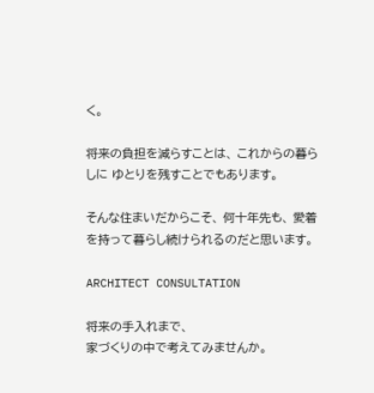く。

将来の負担を減らすことは、 これからの暮らしに ゆとりを残すことでもあります。

そんな住まいだからこそ、 何十年先も、 愛着を持って暮らし続けられるのだと思います。

ARCHITECT CONSULTATION

将来の手入れまで、
家づくりの中で考えてみませんか。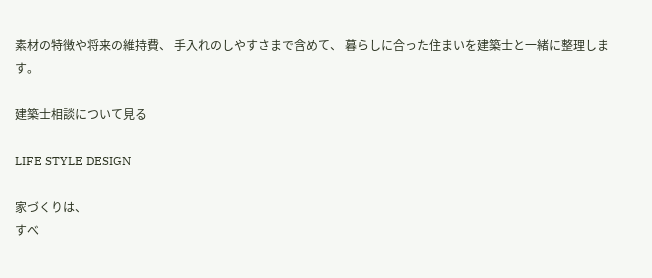素材の特徴や将来の維持費、 手入れのしやすさまで含めて、 暮らしに合った住まいを建築士と一緒に整理します。

建築士相談について見る

LIFE STYLE DESIGN

家づくりは、
すべ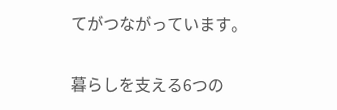てがつながっています。

暮らしを支える6つの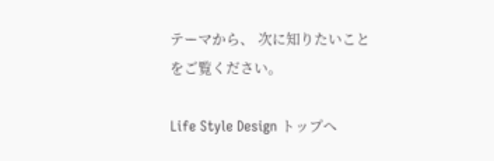テーマから、 次に知りたいことをご覧ください。

Life Style Design トップへ